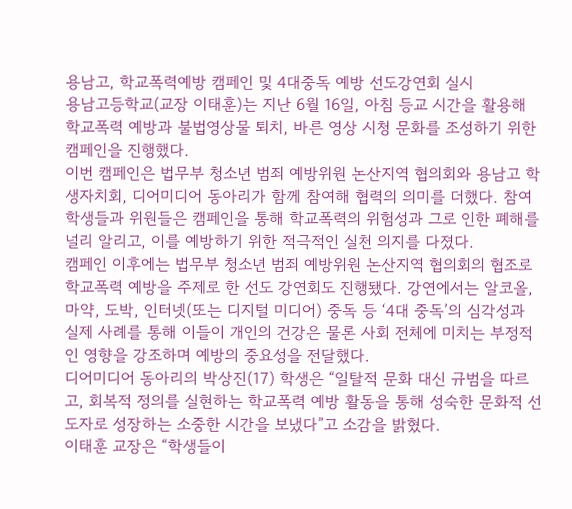용남고, 학교폭력예방 캠페인 및 4대중독 예방 선도강연회 실시
용남고등학교(교장 이태훈)는 지난 6월 16일, 아침 등교 시간을 활용해 학교폭력 예방과 불법영상물 퇴치, 바른 영상 시청 문화를 조성하기 위한 캠페인을 진행했다.
이번 캠페인은 법무부 청소년 범죄 예방위원 논산지역 협의회와 용남고 학생자치회, 디어미디어 동아리가 함께 참여해 협력의 의미를 더했다. 참여 학생들과 위원들은 캠페인을 통해 학교폭력의 위험성과 그로 인한 폐해를 널리 알리고, 이를 예방하기 위한 적극적인 실천 의지를 다졌다.
캠페인 이후에는 법무부 청소년 범죄 예방위원 논산지역 협의회의 협조로 학교폭력 예방을 주제로 한 선도 강연회도 진행됐다. 강연에서는 알코올, 마약, 도박, 인터넷(또는 디지털 미디어) 중독 등 ‘4대 중독’의 심각성과 실제 사례를 통해 이들이 개인의 건강은 물론 사회 전체에 미치는 부정적인 영향을 강조하며 예방의 중요성을 전달했다.
디어미디어 동아리의 박상진(17) 학생은 “일탈적 문화 대신 규범을 따르고, 회복적 정의를 실현하는 학교폭력 예방 활동을 통해 성숙한 문화적 선도자로 성장하는 소중한 시간을 보냈다”고 소감을 밝혔다.
이태훈 교장은 “학생들이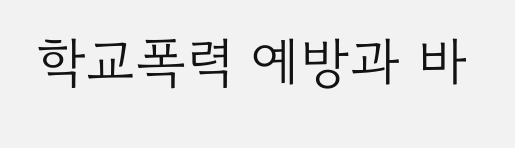학교폭력 예방과 바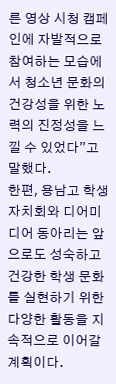른 영상 시청 캠페인에 자발적으로 참여하는 모습에서 청소년 문화의 건강성을 위한 노력의 진정성을 느낄 수 있었다”고 말했다.
한편, 용남고 학생자치회와 디어미디어 동아리는 앞으로도 성숙하고 건강한 학생 문화를 실현하기 위한 다양한 활동을 지속적으로 이어갈 계획이다.